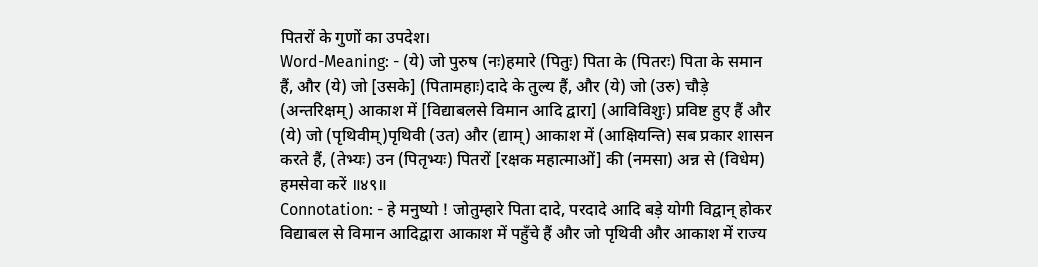पितरों के गुणों का उपदेश।
Word-Meaning: - (ये) जो पुरुष (नः)हमारे (पितुः) पिता के (पितरः) पिता के समान हैं, और (ये) जो [उसके] (पितामहाः)दादे के तुल्य हैं, और (ये) जो (उरु) चौड़े (अन्तरिक्षम्) आकाश में [विद्याबलसे विमान आदि द्वारा] (आविविशुः) प्रविष्ट हुए हैं और (ये) जो (पृथिवीम्)पृथिवी (उत) और (द्याम्) आकाश में (आक्षियन्ति) सब प्रकार शासन करते हैं, (तेभ्यः) उन (पितृभ्यः) पितरों [रक्षक महात्माओं] की (नमसा) अन्न से (विधेम) हमसेवा करें ॥४९॥
Connotation: - हे मनुष्यो ! जोतुम्हारे पिता दादे, परदादे आदि बड़े योगी विद्वान् होकर विद्याबल से विमान आदिद्वारा आकाश में पहुँचे हैं और जो पृथिवी और आकाश में राज्य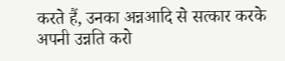करते हैं, उनका अन्नआदि से सत्कार करके अपनी उन्नति करो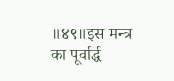॥४९॥इस मन्त्र का पूर्वार्द्ध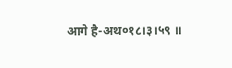आगे है-अथ०१८।३।५९ ॥